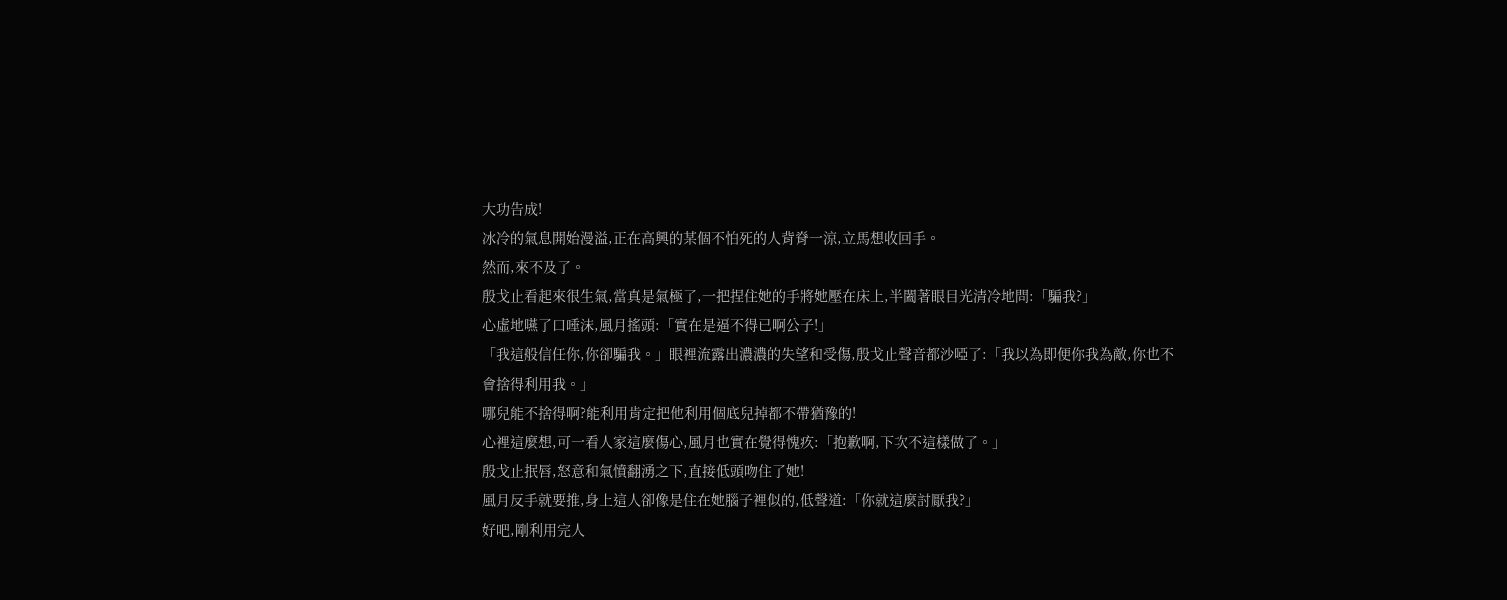大功告成!
冰冷的氣息開始漫溢,正在高興的某個不怕死的人背脊一涼,立馬想收回手。
然而,來不及了。
殷戈止看起來很生氣,當真是氣極了,一把捏住她的手將她壓在床上,半闔著眼目光清冷地問:「騙我?」
心虛地嚥了口唾沫,風月搖頭:「實在是逼不得已啊公子!」
「我這般信任你,你卻騙我。」眼裡流露出濃濃的失望和受傷,殷戈止聲音都沙啞了:「我以為即便你我為敵,你也不會捨得利用我。」
哪兒能不捨得啊?能利用肯定把他利用個底兒掉都不帶猶豫的!
心裡這麼想,可一看人家這麼傷心,風月也實在覺得愧疚:「抱歉啊,下次不這樣做了。」
殷戈止抿唇,怒意和氣憤翻湧之下,直接低頭吻住了她!
風月反手就要推,身上這人卻像是住在她腦子裡似的,低聲道:「你就這麼討厭我?」
好吧,剛利用完人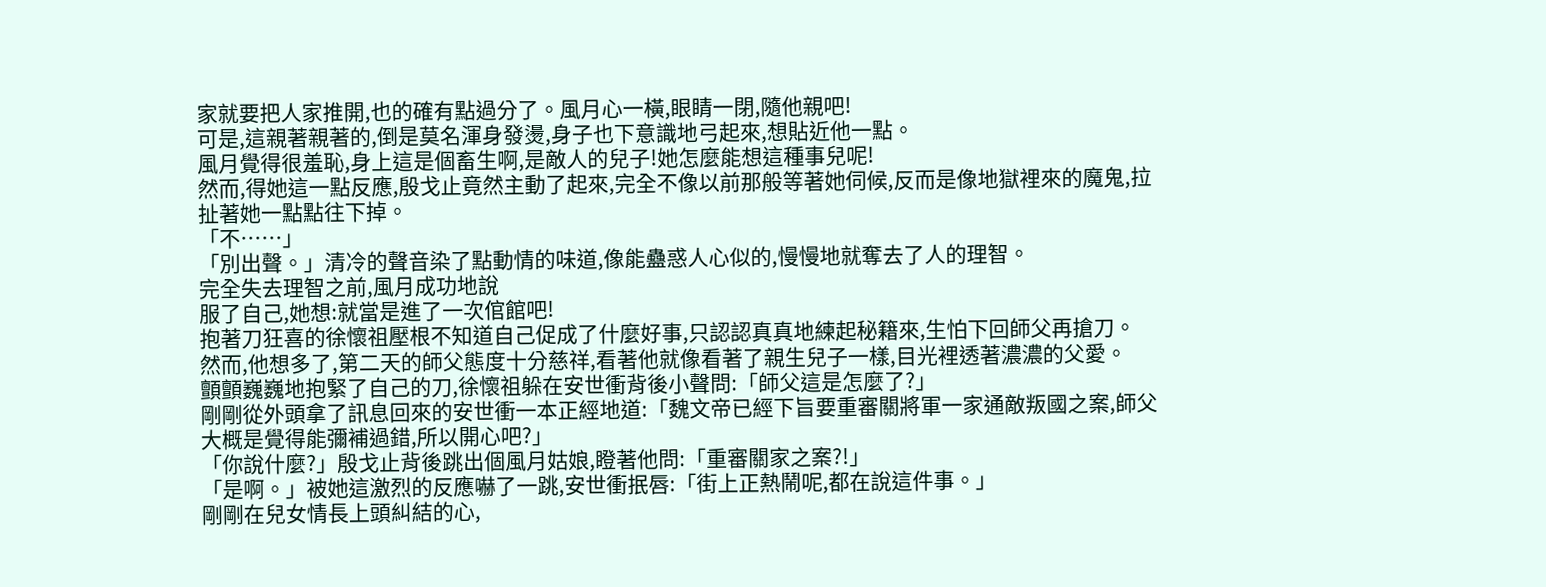家就要把人家推開,也的確有點過分了。風月心一橫,眼睛一閉,隨他親吧!
可是,這親著親著的,倒是莫名渾身發燙,身子也下意識地弓起來,想貼近他一點。
風月覺得很羞恥,身上這是個畜生啊,是敵人的兒子!她怎麼能想這種事兒呢!
然而,得她這一點反應,殷戈止竟然主動了起來,完全不像以前那般等著她伺候,反而是像地獄裡來的魔鬼,拉扯著她一點點往下掉。
「不……」
「別出聲。」清冷的聲音染了點動情的味道,像能蠱惑人心似的,慢慢地就奪去了人的理智。
完全失去理智之前,風月成功地說
服了自己,她想:就當是進了一次倌館吧!
抱著刀狂喜的徐懷祖壓根不知道自己促成了什麼好事,只認認真真地練起秘籍來,生怕下回師父再搶刀。
然而,他想多了,第二天的師父態度十分慈祥,看著他就像看著了親生兒子一樣,目光裡透著濃濃的父愛。
顫顫巍巍地抱緊了自己的刀,徐懷祖躲在安世衝背後小聲問:「師父這是怎麼了?」
剛剛從外頭拿了訊息回來的安世衝一本正經地道:「魏文帝已經下旨要重審關將軍一家通敵叛國之案,師父大概是覺得能彌補過錯,所以開心吧?」
「你說什麼?」殷戈止背後跳出個風月姑娘,瞪著他問:「重審關家之案?!」
「是啊。」被她這激烈的反應嚇了一跳,安世衝抿唇:「街上正熱鬧呢,都在說這件事。」
剛剛在兒女情長上頭糾結的心,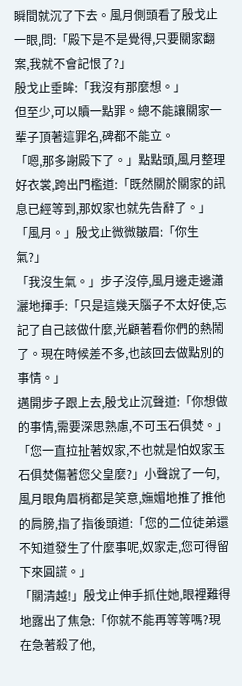瞬間就沉了下去。風月側頭看了殷戈止一眼,問:「殿下是不是覺得,只要關家翻案,我就不會記恨了?」
殷戈止垂眸:「我沒有那麼想。」
但至少,可以贖一點罪。總不能讓關家一輩子頂著這罪名,碑都不能立。
「嗯,那多謝殿下了。」點點頭,風月整理好衣裳,跨出門檻道:「既然關於關家的訊息已經等到,那奴家也就先告辭了。」
「風月。」殷戈止微微皺眉:「你生氣?」
「我沒生氣。」步子沒停,風月邊走邊瀟灑地揮手:「只是這幾天腦子不太好使,忘記了自己該做什麼,光顧著看你們的熱鬧了。現在時候差不多,也該回去做點別的事情。」
邁開步子跟上去,殷戈止沉聲道:「你想做的事情,需要深思熟慮,不可玉石俱焚。」
「您一直拉扯著奴家,不也就是怕奴家玉石俱焚傷著您父皇麼?」小聲說了一句,風月眼角眉梢都是笑意,嫵媚地推了推他的肩膀,指了指後頭道:「您的二位徒弟還不知道發生了什麼事呢,奴家走,您可得留下來圓謊。」
「關清越!」殷戈止伸手抓住她,眼裡難得地露出了焦急:「你就不能再等等嗎?現在急著殺了他,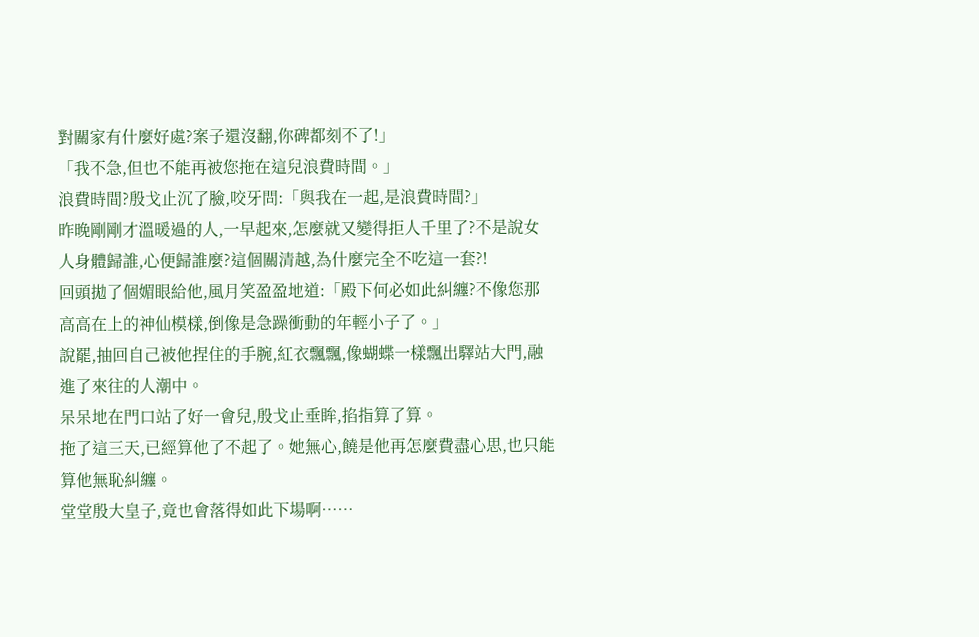對關家有什麼好處?案子還沒翻,你碑都刻不了!」
「我不急,但也不能再被您拖在這兒浪費時間。」
浪費時間?殷戈止沉了臉,咬牙問:「與我在一起,是浪費時間?」
昨晚剛剛才溫暖過的人,一早起來,怎麼就又變得拒人千里了?不是說女人身體歸誰,心便歸誰麼?這個關清越,為什麼完全不吃這一套?!
回頭拋了個媚眼給他,風月笑盈盈地道:「殿下何必如此糾纏?不像您那高高在上的神仙模樣,倒像是急躁衝動的年輕小子了。」
說罷,抽回自己被他捏住的手腕,紅衣飄飄,像蝴蝶一樣飄出驛站大門,融進了來往的人潮中。
呆呆地在門口站了好一會兒,殷戈止垂眸,掐指算了算。
拖了這三天,已經算他了不起了。她無心,饒是他再怎麼費盡心思,也只能算他無恥糾纏。
堂堂殷大皇子,竟也會落得如此下場啊……